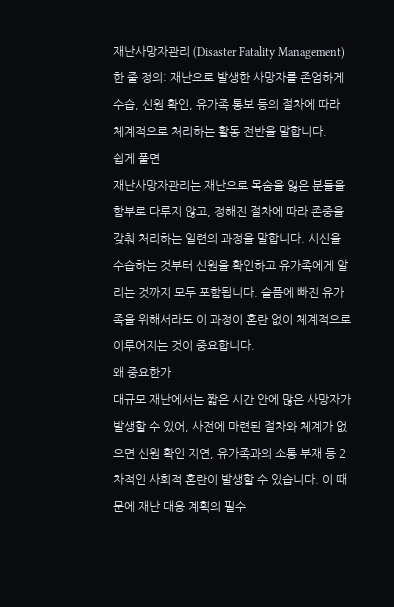재난사망자관리 (Disaster Fatality Management)
한 줄 정의: 재난으로 발생한 사망자를 존엄하게 수습, 신원 확인, 유가족 통보 등의 절차에 따라 체계적으로 처리하는 활동 전반을 말합니다.
쉽게 풀면
재난사망자관리는 재난으로 목숨을 잃은 분들을 함부로 다루지 않고, 정해진 절차에 따라 존중을 갖춰 처리하는 일련의 과정을 말합니다. 시신을 수습하는 것부터 신원을 확인하고 유가족에게 알리는 것까지 모두 포함됩니다. 슬픔에 빠진 유가족을 위해서라도 이 과정이 혼란 없이 체계적으로 이루어지는 것이 중요합니다.
왜 중요한가
대규모 재난에서는 짧은 시간 안에 많은 사망자가 발생할 수 있어, 사전에 마련된 절차와 체계가 없으면 신원 확인 지연, 유가족과의 소통 부재 등 2차적인 사회적 혼란이 발생할 수 있습니다. 이 때문에 재난 대응 계획의 필수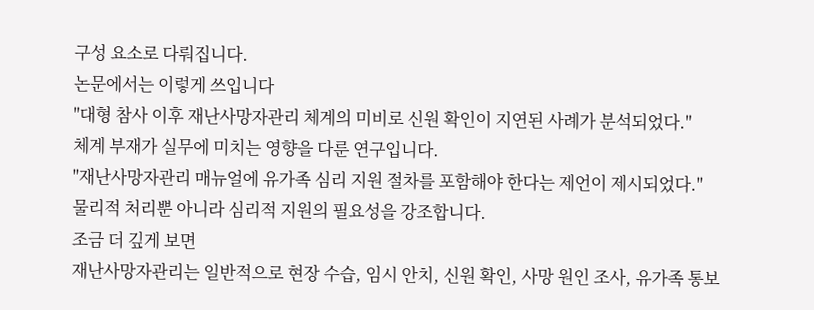구성 요소로 다뤄집니다.
논문에서는 이렇게 쓰입니다
"대형 참사 이후 재난사망자관리 체계의 미비로 신원 확인이 지연된 사례가 분석되었다."
체계 부재가 실무에 미치는 영향을 다룬 연구입니다.
"재난사망자관리 매뉴얼에 유가족 심리 지원 절차를 포함해야 한다는 제언이 제시되었다."
물리적 처리뿐 아니라 심리적 지원의 필요성을 강조합니다.
조금 더 깊게 보면
재난사망자관리는 일반적으로 현장 수습, 임시 안치, 신원 확인, 사망 원인 조사, 유가족 통보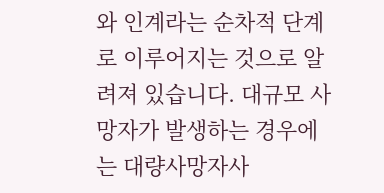와 인계라는 순차적 단계로 이루어지는 것으로 알려져 있습니다. 대규모 사망자가 발생하는 경우에는 대량사망자사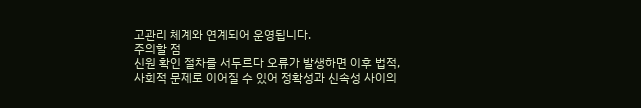고관리 체계와 연계되어 운영됩니다.
주의할 점
신원 확인 절차를 서두르다 오류가 발생하면 이후 법적, 사회적 문제로 이어질 수 있어 정확성과 신속성 사이의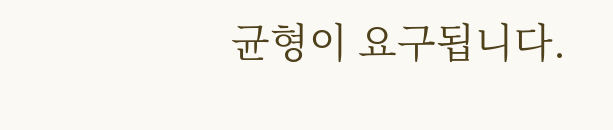균형이 요구됩니다.